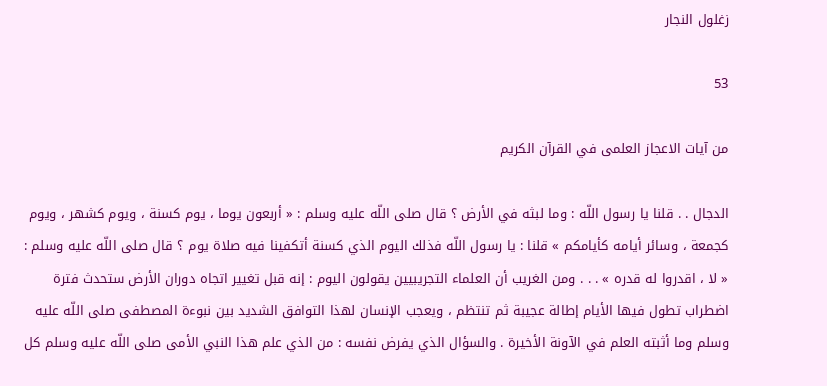زغلول النجار

53

من آيات الاعجاز العلمى في القرآن الكريم

الدجال . . قلنا يا رسول اللّه : وما لبثه في الأرض ؟ قال صلى اللّه عليه وسلم : « أربعون يوما ، يوم كسنة ، ويوم كشهر ، ويوم كجمعة ، وسائر أيامه كأيامكم » قلنا : يا رسول اللّه فذلك اليوم الذي كسنة أتكفينا فيه صلاة يوم ؟ قال صلى اللّه عليه وسلم : « لا ، اقدروا له قدره » . . . ومن الغريب أن العلماء التجريبيين يقولون اليوم : إنه قبل تغيير اتجاه دوران الأرض ستحدث فترة اضطراب تطول فيها الأيام إطالة عجيبة ثم تنتظم ، ويعجب الإنسان لهذا التوافق الشديد بين نبوءة المصطفى صلى اللّه عليه وسلم وما أثبته العلم في الآونة الأخيرة . والسؤال الذي يفرض نفسه : من الذي علم هذا النبي الأمى صلى اللّه عليه وسلم كل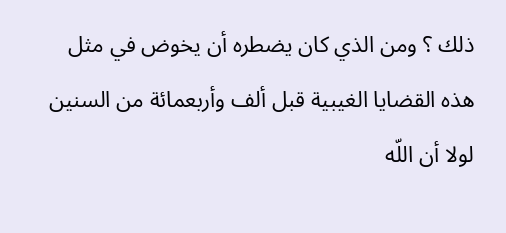ذلك ؟ ومن الذي كان يضطره أن يخوض في مثل هذه القضايا الغيبية قبل ألف وأربعمائة من السنين لولا أن اللّه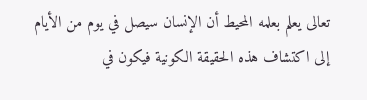تعالى يعلم بعلمه المحيط أن الإنسان سيصل في يوم من الأيام إلى اكتشاف هذه الحقيقة الكونية فيكون في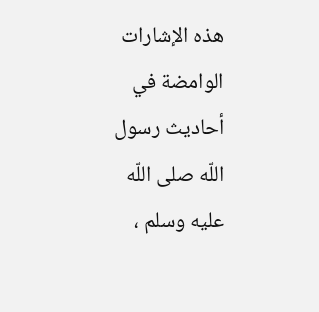هذه الإشارات الوامضة في أحاديث رسول اللّه صلى اللّه عليه وسلم ،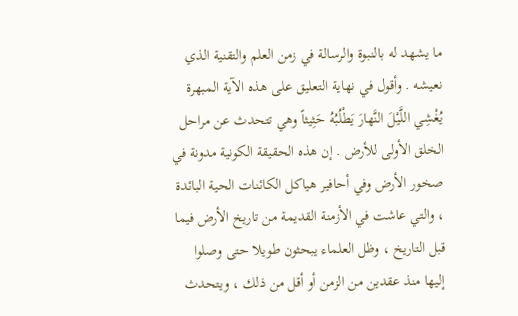ما يشهد له بالنبوة والرسالة في زمن العلم والتقنية الذي نعيشه . وأقول في نهاية التعليق على هذه الآية المبهرة يُغْشِي اللَّيْلَ النَّهارَ يَطْلُبُهُ حَثِيثاً وهي تتحدث عن مراحل الخلق الأولى للأرض . إن هذه الحقيقة الكونية مدونة في صخور الأرض وفي أحافير هياكل الكائنات الحية البائدة ، والتي عاشت في الأزمنة القديمة من تاريخ الأرض فيما قبل التاريخ ، وظل العلماء يبحثون طويلا حتى وصلوا إليها منذ عقدين من الزمن أو أقل من ذلك ، ويتحدث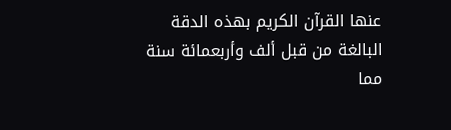عنها القرآن الكريم بهذه الدقة البالغة من قبل ألف وأربعمائة سنة مما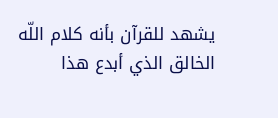يشهد للقرآن بأنه كلام اللّه الخالق الذي أبدع هذا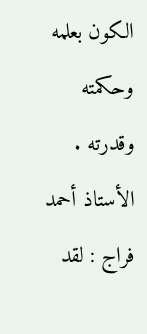الكون بعلمه وحكمته وقدرته . الأستاذ أحمد فراج : لقد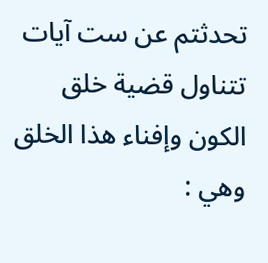تحدثتم عن ست آيات تتناول قضية خلق الكون وإفناء هذا الخلق وهي :